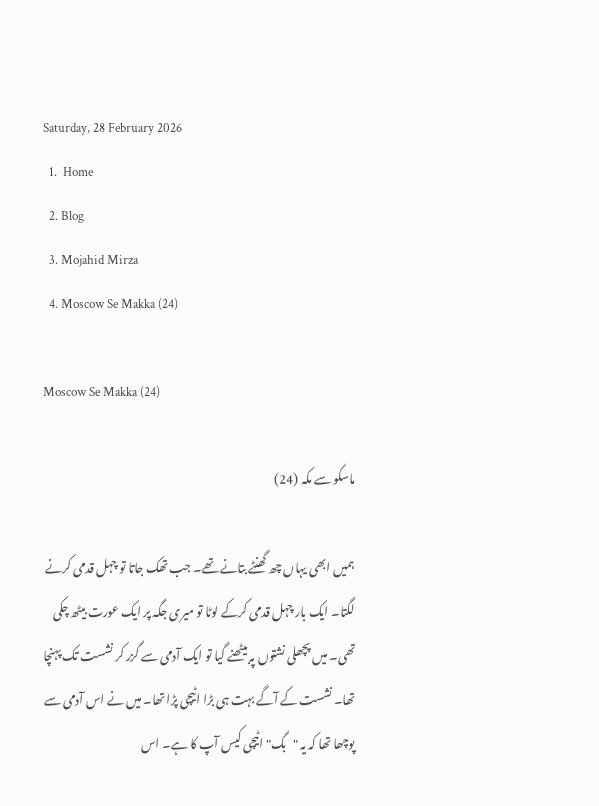Saturday, 28 February 2026
  1.  Home
  2. Blog
  3. Mojahid Mirza
  4. Moscow Se Makka (24)

Moscow Se Makka (24)

ماسکو سے مکہ (24)

ہمیں ابھی یہاں چھ گھنٹے بتانے تھے۔ جب تھک جاتا تو چہل قدمی کرنے لگتا۔ ایک بار چہل قدمی کرکے لوٹا تو میری جگہ پر ایک عورت بیٹھ چکی تھی۔ میں پچھلی نشتوں پہ بیٹھنے گیا تو ایک آدمی سے گزر کر نشست تک پہنچا تھا۔ نشست کے آگے بہت ہی بڑا اٹیچی پڑا تھا۔ میں نے اس آدمی سے پوچھا تھا کہ یہ "بگ" اٹیچی کیس آپ کا ہے۔ اس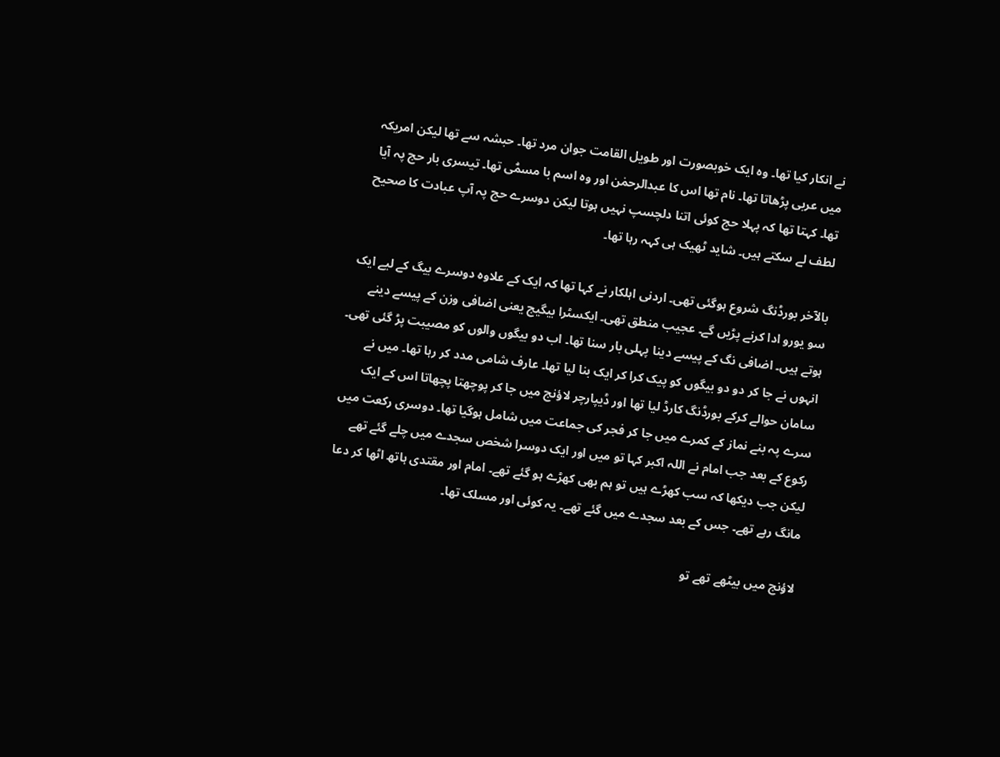نے انکار کیا تھا۔ وہ ایک خوبصورت اور طویل القامت جوان مرد تھا۔ حبشہ سے تھا لیکن امریکہ میں عربی پڑھاتا تھا۔ نام تھا اس کا عبدالرحمٰن اور وہ اسم با مسمّٰی تھا۔ تیسری بار حج پہ آیا تھا۔ کہتا تھا کہ پہلا حج کوئی اتنا دلچسپ نہیں ہوتا لیکن دوسرے حج پہ آپ عبادت کا صحیح لطف لے سکتے ہیں۔ شاید ٹھیک ہی کہہ رہا تھا۔

بالآخر بورڈنگ شروع ہوگئی تھی۔ اردنی اہلکار نے کہا تھا کہ ایک کے علاوہ دوسرے بیگ کے لیے ایک سو یورو ادا کرنے پڑیں گے۔ عجیب منطق تھی۔ ایکسٹرا بیگیج یعنی اضافی وزن کے پیسے دینے ہوتے ہیں۔ اضافی نگ کے پیسے دینا پہلی بار سنا تھا۔ اب دو بیگوں والوں کو مصیبت پڑ گئی تھی۔ انہوں نے جا کر دو دو بیگوں کو پیک کرا کر ایک بنا لیا تھا۔ عارف شامی مدد کر رہا تھا۔ میں نے سامان حوالے کرکے بورڈنگ کارڈ لیا تھا اور ڈیپارچر لاؤنج میں جا کر پوچھتا پچھاتا اس کے ایک سرے پہ بنے نماز کے کمرے میں جا کر فجر کی جماعت میں شامل ہوگیا تھا۔ دوسری رکعت میں رکوع کے بعد جب امام نے اللہ اکبر کہا تو میں اور ایک دوسرا شخص سجدے میں چلے گئے تھے لیکن جب دیکھا کہ سب کھڑے ہیں تو ہم بھی کھڑے ہو گئے تھے۔ امام اور مقتدی ہاتھ اٹھا کر دعا مانگ رہے تھے۔ جس کے بعد سجدے میں گئے تھے۔ یہ کوئی اور مسلک تھا۔

لاؤنج میں بیٹھے تھے تو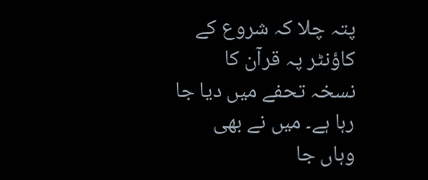پتہ چلا کہ شروع کے کاؤنٹر پہ قرآن کا نسخہ تحفے میں دیا جا رہا ہے۔ میں نے بھی وہاں جا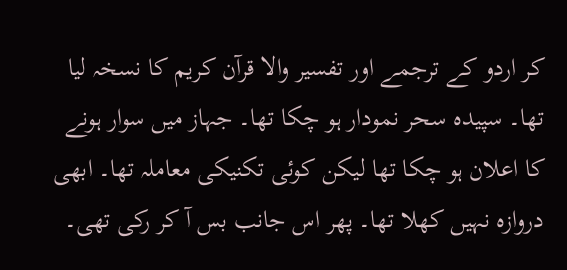کر اردو کے ترجمے اور تفسیر والا قرآن کریم کا نسخہ لیا تھا۔ سپیدہ سحر نمودار ہو چکا تھا۔ جہاز میں سوار ہونے کا اعلان ہو چکا تھا لیکن کوئی تکنیکی معاملہ تھا۔ ابھی دروازہ نہیں کھلا تھا۔ پھر اس جانب بس آ کر رکی تھی۔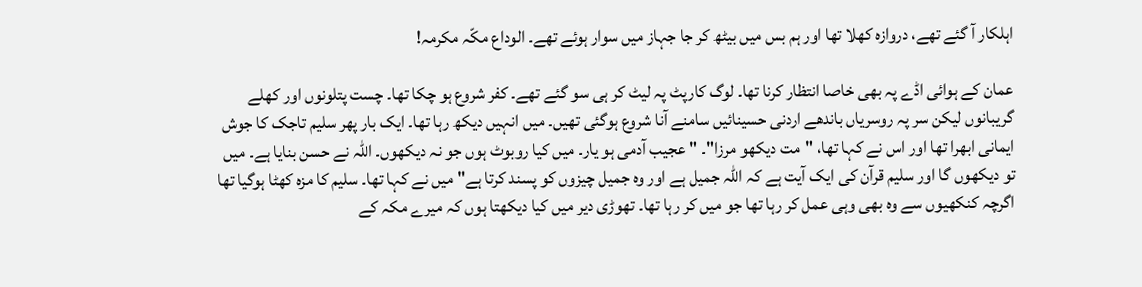اہلکار آ گئے تھے، دروازہ کھلا تھا اور ہم بس میں بیٹھ کر جا جہاز میں سوار ہوئے تھے۔ الوداع مکّہ مکرمہ!

عمان کے ہوائی اڈے پہ بھی خاصا انتظار کرنا تھا۔ لوگ کارپٹ پہ لیٹ کر ہی سو گئے تھے۔ کفر شروع ہو چکا تھا۔ چست پتلونوں اور کھلے گریبانوں لیکن سر پہ روسریاں باندھے اردنی حسینائیں سامنے آنا شروع ہوگئی تھیں۔ میں انہیں دیکھ رہا تھا۔ ایک بار پھر سلیم تاجک کا جوش ایمانی ابھرا تھا اور اس نے کہا تھا، "مت دیکھو مرزا"۔ "عجیب آدمی ہو یار۔ میں کیا روبوٹ ہوں جو نہ دیکھوں۔ اللہ نے حسن بنایا ہے۔ میں تو دیکھوں گا اور سلیم قرآن کی ایک آیت ہے کہ اللہ جمیل ہے اور وہ جمیل چیزوں کو پسند کرتا ہے" میں نے کہا تھا۔ سلیم کا مزہ کھٹا ہوگیا تھا اگرچہ کنکھیوں سے وہ بھی وہی عمل کر رہا تھا جو میں کر رہا تھا۔ تھوڑی دیر میں کیا دیکھتا ہوں کہ میرے مکہ کے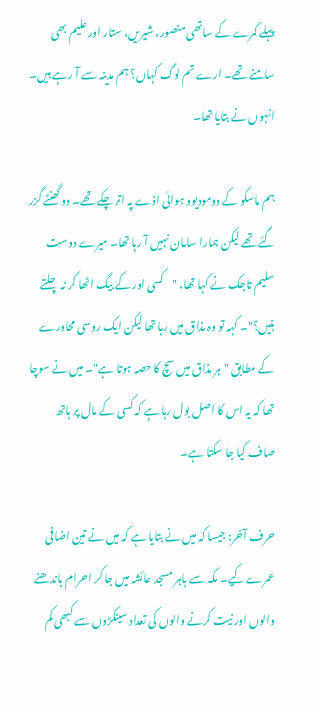پہلے کمرے کے ساتھی منصور، شیریں، ستار اور علیم بھی سامنے تھے۔ ارے تم لوگ کہاں؟ ہم مدینہ سے آ رہے ہیں۔ انہوں نے بتایا تھا۔

ہم ماسکو کے دومودیوو ہوائی اڈے پہ اتر چکے تھے۔ دو گھنٹے گزر گئے تھے لیکن ہمارا سامان نہیں آ رہا تھا۔ میرے دوست سلیم تاجک نے کہا تھا، "کسی اور کے بیگ اٹھا کر نہ چلتے بنیں؟"۔ کہہ تو وہ مذاق میں رہا تھا لیکن ایک روسی محاورے کے مطابق "ہر مذاق میں سچ کا حصہ ہوتا ہے"۔ میں نے سوچا تھا کہ یہ اس کا اصل بول رہا ہے کہ کسی کے مال پر ہاتھ صاف کیا جا سکتا ہے۔

حرف آخر: جیسا کہ میں نے بتایا ہے کہ میں نے تین اضافی عمرے کیے۔ مکہ سے باہر مسجد عائشہ میں جا کر احرام باندھنے والوں اور نیت کرنے والوں کی تعداد سینکڑوں سے کبھی کم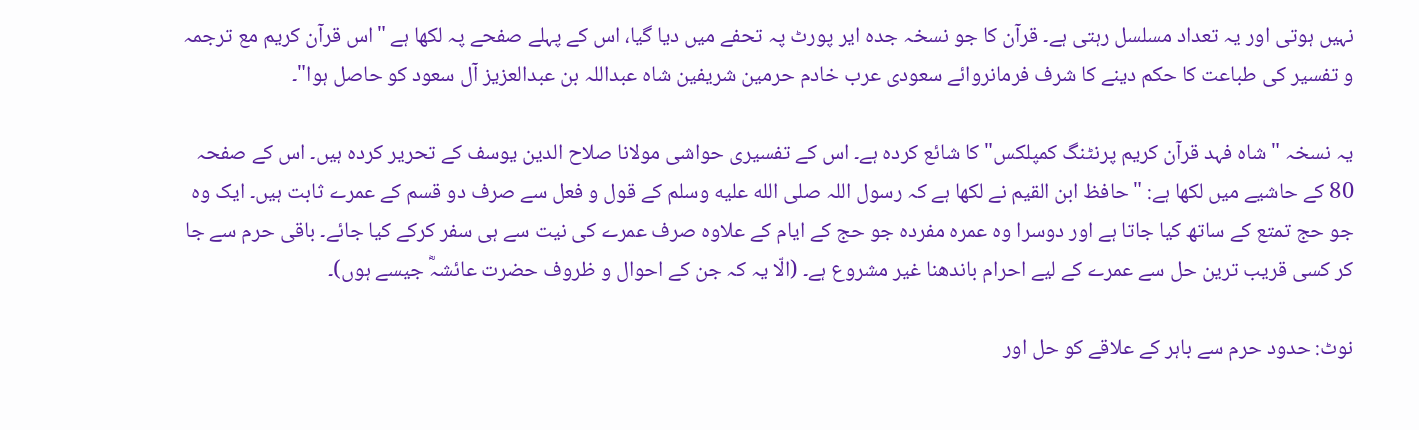نہیں ہوتی اور یہ تعداد مسلسل رہتی ہے۔ قرآن کا جو نسخہ جدہ ایر پورٹ پہ تحفے میں دیا گیا، اس کے پہلے صفحے پہ لکھا ہے "اس قرآن کریم مع ترجمہ و تفسیر کی طباعت کا حکم دینے کا شرف فرمانروائے سعودی عرب خادم حرمین شریفین شاہ عبداللہ بن عبدالعزیز آل سعود کو حاصل ہوا"۔

یہ نسخہ "شاہ فہد قرآن کریم پرنٹنگ کمپلکس" کا شائع کردہ ہے۔ اس کے تفسیری حواشی مولانا صلاح الدین یوسف کے تحریر کردہ ہیں۔ اس کے صفحہ 80 کے حاشیے میں لکھا ہے: "حافظ ابن القیم نے لکھا ہے کہ رسول اللہ صلى الله عليه وسلم کے قول و فعل سے صرف دو قسم کے عمرے ثابت ہیں۔ ایک وہ جو حج تمتع کے ساتھ کیا جاتا ہے اور دوسرا وہ عمرہ مفردہ جو حج کے ایام کے علاوہ صرف عمرے کی نیت سے ہی سفر کرکے کیا جائے۔ باقی حرم سے جا کر کسی قریب ترین حل سے عمرے کے لیے احرام باندھنا غیر مشروع ہے۔ (الّا یہ کہ جن کے احوال و ظروف حضرت عائشہؓ جیسے ہوں)۔

نوٹ: حدود حرم سے باہر کے علاقے کو حل اور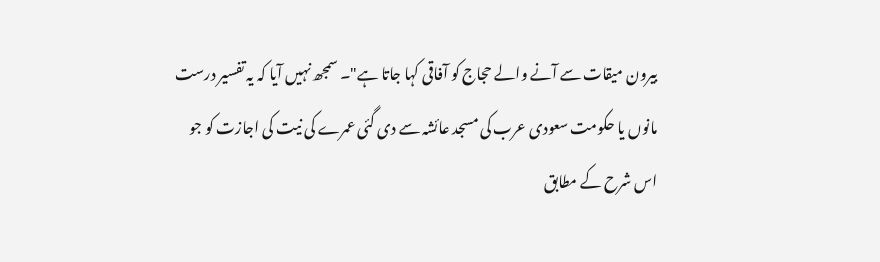بیرون میقات سے آنے والے حجاج کو آفاقی کہا جاتا ہے"۔ سمجھ نہیں آیا کہ یہ تفسیر درست مانوں یا حکومت سعودی عرب کی مسجد عائشہ سے دی گئی عمرے کی نیت کی اجازت کو جو اس شرح کے مطابق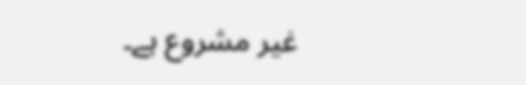غیر مشروع ہے۔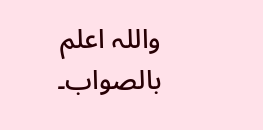واللہ اعلم بالصواب۔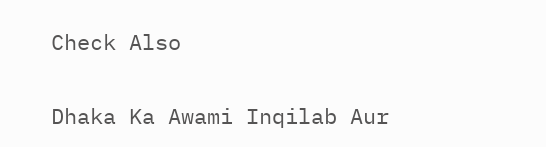Check Also

Dhaka Ka Awami Inqilab Aur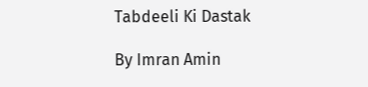Tabdeeli Ki Dastak

By Imran Amin